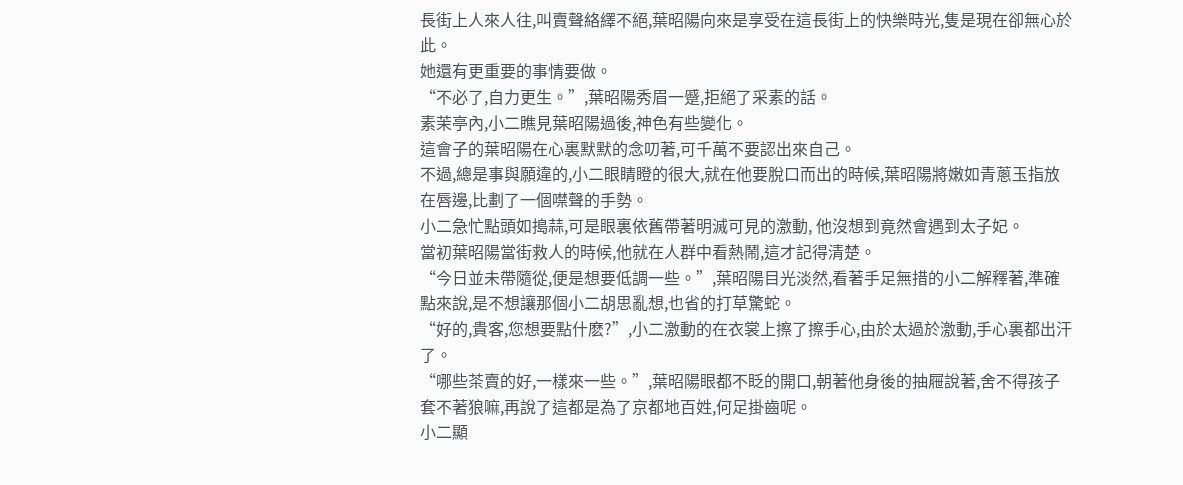長街上人來人往,叫賣聲絡繹不絕,葉昭陽向來是享受在這長街上的快樂時光,隻是現在卻無心於此。
她還有更重要的事情要做。
“不必了,自力更生。”,葉昭陽秀眉一蹙,拒絕了采素的話。
素茉亭內,小二瞧見葉昭陽過後,神色有些變化。
這會子的葉昭陽在心裏默默的念叨著,可千萬不要認出來自己。
不過,總是事與願違的,小二眼睛瞪的很大,就在他要脫口而出的時候,葉昭陽將嫩如青蔥玉指放在唇邊,比劃了一個噤聲的手勢。
小二急忙點頭如搗蒜,可是眼裏依舊帶著明滅可見的激動, 他沒想到竟然會遇到太子妃。
當初葉昭陽當街救人的時候,他就在人群中看熱鬧,這才記得清楚。
“今日並未帶隨從,便是想要低調一些。”,葉昭陽目光淡然,看著手足無措的小二解釋著,準確點來說,是不想讓那個小二胡思亂想,也省的打草驚蛇。
“好的,貴客,您想要點什麽?”,小二激動的在衣裳上擦了擦手心,由於太過於激動,手心裏都出汗了。
“哪些茶賣的好,一樣來一些。”,葉昭陽眼都不眨的開口,朝著他身後的抽屜說著,舍不得孩子套不著狼嘛,再說了這都是為了京都地百姓,何足掛齒呢。
小二顯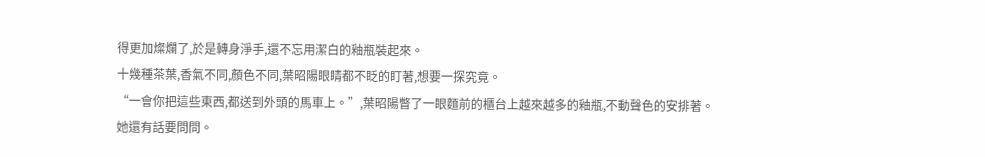得更加燦爛了,於是轉身淨手,還不忘用潔白的釉瓶裝起來。
十幾種茶葉,香氣不同,顏色不同,葉昭陽眼睛都不眨的盯著,想要一探究竟。
“一會你把這些東西,都送到外頭的馬車上。”,葉昭陽瞥了一眼麵前的櫃台上越來越多的釉瓶,不動聲色的安排著。
她還有話要問問。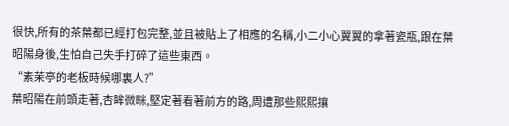很快,所有的茶葉都已經打包完整,並且被貼上了相應的名稱,小二小心翼翼的拿著瓷瓶,跟在葉昭陽身後,生怕自己失手打碎了這些東西。
“素茉亭的老板時候哪裏人?”
葉昭陽在前頭走著,杏眸微眯,堅定著看著前方的路,周遭那些熙熙攘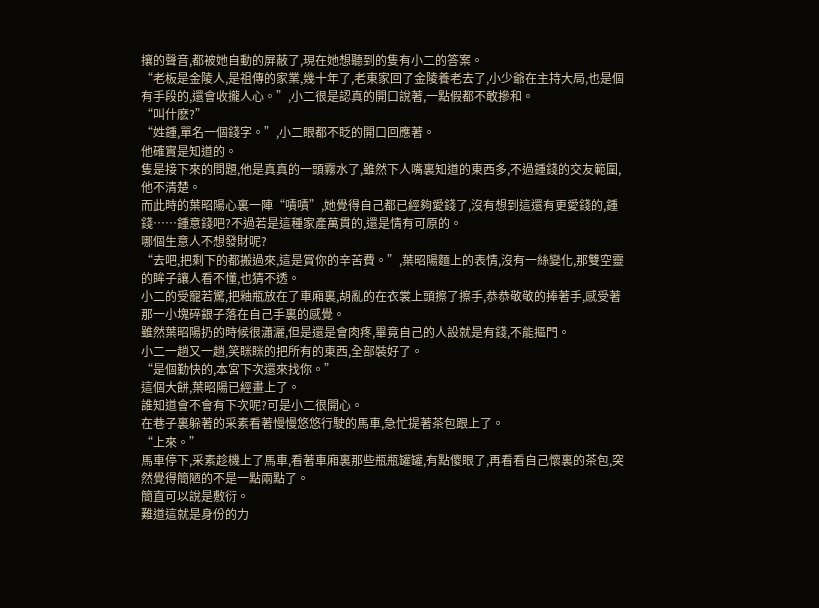攘的聲音,都被她自動的屏蔽了,現在她想聽到的隻有小二的答案。
“老板是金陵人,是祖傳的家業,幾十年了,老東家回了金陵養老去了,小少爺在主持大局,也是個有手段的,還會收攏人心。”,小二很是認真的開口說著,一點假都不敢摻和。
“叫什麽?”
“姓鍾,單名一個錢字。”,小二眼都不眨的開口回應著。
他確實是知道的。
隻是接下來的問題,他是真真的一頭霧水了,雖然下人嘴裏知道的東西多,不過鍾錢的交友範圍,他不清楚。
而此時的葉昭陽心裏一陣“嘖嘖”,她覺得自己都已經夠愛錢了,沒有想到這還有更愛錢的,鍾錢……鍾意錢吧?不過若是這種家產萬貫的,還是情有可原的。
哪個生意人不想發財呢?
“去吧,把剩下的都搬過來,這是賞你的辛苦費。”,葉昭陽麵上的表情,沒有一絲變化,那雙空靈的眸子讓人看不懂,也猜不透。
小二的受寵若驚,把釉瓶放在了車廂裏,胡亂的在衣裳上頭擦了擦手,恭恭敬敬的捧著手,感受著那一小塊碎銀子落在自己手裏的感覺。
雖然葉昭陽扔的時候很瀟灑,但是還是會肉疼,畢竟自己的人設就是有錢,不能摳門。
小二一趟又一趟,笑眯眯的把所有的東西,全部裝好了。
“是個勤快的,本宮下次還來找你。”
這個大餅,葉昭陽已經畫上了。
誰知道會不會有下次呢?可是小二很開心。
在巷子裏躲著的采素看著慢慢悠悠行駛的馬車,急忙提著茶包跟上了。
“上來。”
馬車停下,采素趁機上了馬車,看著車廂裏那些瓶瓶罐罐,有點傻眼了,再看看自己懷裏的茶包,突然覺得簡陋的不是一點兩點了。
簡直可以說是敷衍。
難道這就是身份的力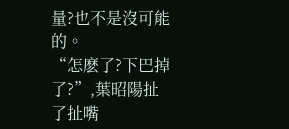量?也不是沒可能的。
“怎麽了?下巴掉了?”,葉昭陽扯了扯嘴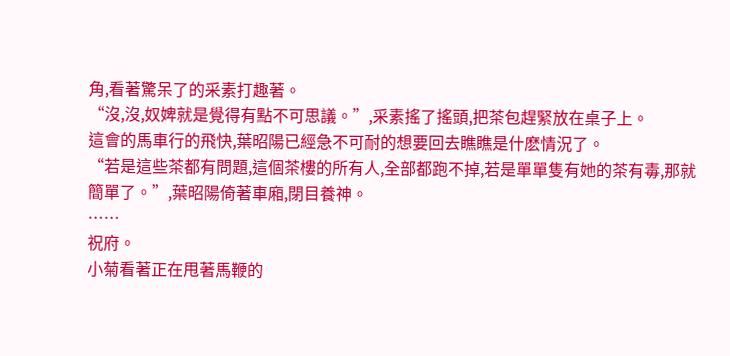角,看著驚呆了的采素打趣著。
“沒,沒,奴婢就是覺得有點不可思議。”,采素搖了搖頭,把茶包趕緊放在桌子上。
這會的馬車行的飛快,葉昭陽已經急不可耐的想要回去瞧瞧是什麽情況了。
“若是這些茶都有問題,這個茶樓的所有人,全部都跑不掉,若是單單隻有她的茶有毒,那就簡單了。”,葉昭陽倚著車廂,閉目養神。
……
祝府。
小菊看著正在甩著馬鞭的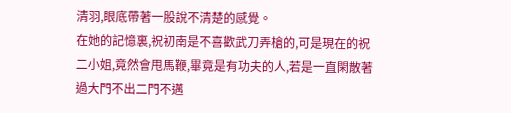清羽,眼底帶著一股說不清楚的感覺。
在她的記憶裏,祝初南是不喜歡武刀弄槍的,可是現在的祝二小姐,竟然會甩馬鞭,畢竟是有功夫的人,若是一直閑散著過大門不出二門不邁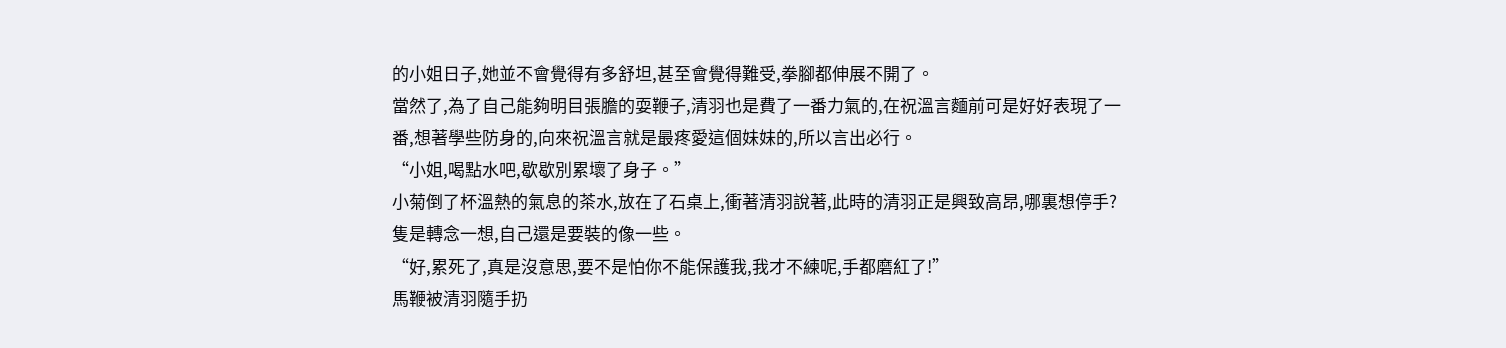的小姐日子,她並不會覺得有多舒坦,甚至會覺得難受,拳腳都伸展不開了。
當然了,為了自己能夠明目張膽的耍鞭子,清羽也是費了一番力氣的,在祝溫言麵前可是好好表現了一番,想著學些防身的,向來祝溫言就是最疼愛這個妹妹的,所以言出必行。
“小姐,喝點水吧,歇歇別累壞了身子。”
小菊倒了杯溫熱的氣息的茶水,放在了石桌上,衝著清羽說著,此時的清羽正是興致高昂,哪裏想停手?
隻是轉念一想,自己還是要裝的像一些。
“好,累死了,真是沒意思,要不是怕你不能保護我,我才不練呢,手都磨紅了!”
馬鞭被清羽隨手扔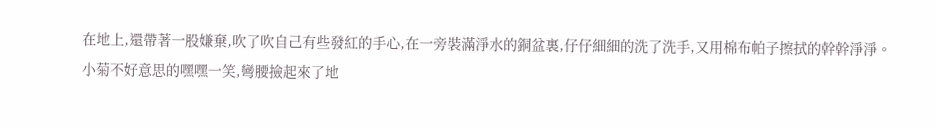在地上,還帶著一股嫌棄,吹了吹自己有些發紅的手心,在一旁裝滿淨水的銅盆裏,仔仔細細的洗了洗手,又用棉布帕子擦拭的幹幹淨淨。
小菊不好意思的嘿嘿一笑,彎腰撿起來了地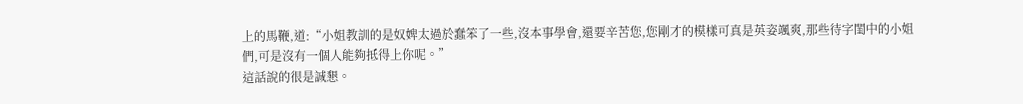上的馬鞭,道:“小姐教訓的是奴婢太過於蠢笨了一些,沒本事學會,還要辛苦您,您剛才的模樣可真是英姿颯爽,那些待字閨中的小姐們,可是沒有一個人能夠抵得上你呢。”
這話說的很是誠懇。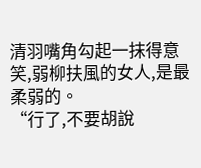清羽嘴角勾起一抹得意笑,弱柳扶風的女人,是最柔弱的。
“行了,不要胡說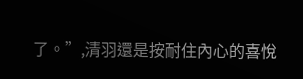了。”,清羽還是按耐住內心的喜悅